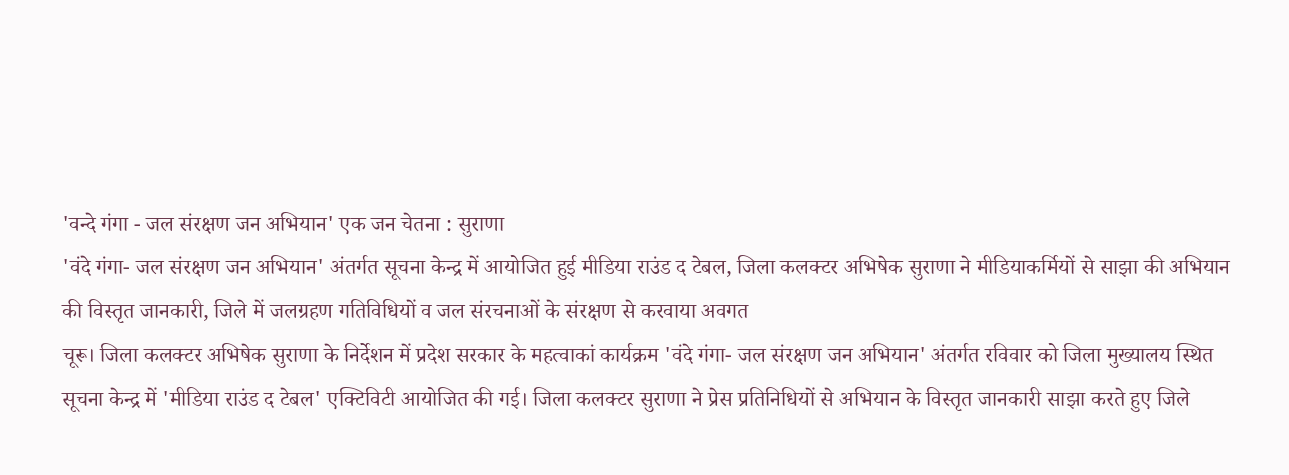'वन्दे गंगा - जल संरक्षण जन अभियान' एक जन चेतना : सुराणा
'वंदे गंगा- जल संरक्षण जन अभियान' अंतर्गत सूचना केन्द्र में आयोजित हुई मीडिया राउंड द टेबल, जिला कलक्टर अभिषेक सुराणा ने मीडियाकर्मियों से साझा की अभियान की विस्तृत जानकारी, जिले में जलग्रहण गतिविधियों व जल संरचनाओं के संरक्षण से करवाया अवगत
चूरू। जिला कलक्टर अभिषेक सुराणा के निर्देशन में प्रदेश सरकार के महत्वाकां कार्यक्रम 'वंदे गंगा- जल संरक्षण जन अभियान' अंतर्गत रविवार को जिला मुख्यालय स्थित सूचना केन्द्र में 'मीडिया राउंड द टेबल' एक्टिविटी आयोजित की गई। जिला कलक्टर सुराणा ने प्रेस प्रतिनिधियों से अभियान के विस्तृत जानकारी साझा करते हुए जिले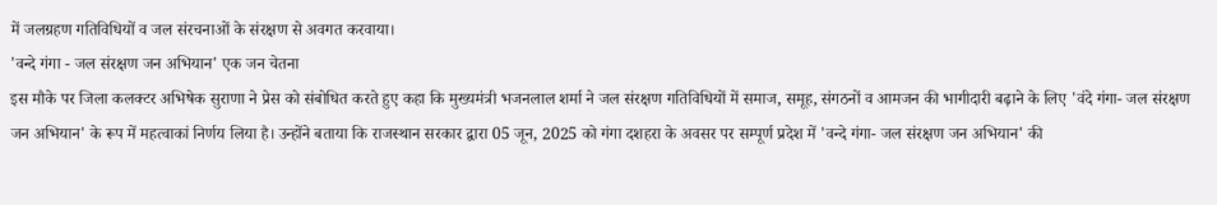में जलग्रहण गतिविधियों व जल संरचनाओं के संरक्षण से अवगत करवाया।
'वन्दे गंगा - जल संरक्षण जन अभियान' एक जन चेतना
इस मौके पर जिला कलक्टर अभिषेक सुराणा ने प्रेस को संबोधित करते हुए कहा कि मुख्यमंत्री भजनलाल शर्मा ने जल संरक्षण गतिविधियों में समाज, समूह, संगठनों व आमजन की भागीदारी बढ़ाने के लिए 'वंदे गंगा- जल संरक्षण जन अभियान' के रूप में महत्वाकां निर्णय लिया है। उन्होंने बताया कि राजस्थान सरकार द्वारा 05 जून, 2025 को गंगा दशहरा के अवसर पर सम्पूर्ण प्रदेश में 'वन्दे गंगा- जल संरक्षण जन अभियान' की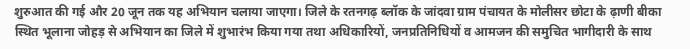शुरुआत की गई और 20 जून तक यह अभियान चलाया जाएगा। जिले के रतनगढ़ ब्लॉक के जांदवा ग्राम पंचायत के मोलीसर छोटा के ढ़ाणी बीका स्थित भूलाना जोहड़ से अभियान का जिले में शुभारंभ किया गया तथा अधिकारियों, जनप्रतिनिधियों व आमजन की समुचित भागीदारी के साथ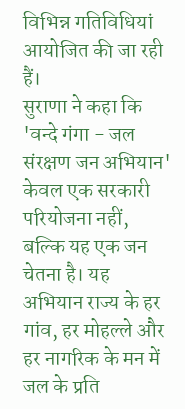विभिन्न गतिविधियां आयोजित की जा रही हैं।
सुराणा ने कहा कि 'वन्दे गंगा - जल संरक्षण जन अभियान' केवल एक सरकारी परियोजना नहीं, बल्कि यह एक जन चेतना है। यह अभियान राज्य के हर गांव, हर मोहल्ले और हर नागरिक के मन में जल के प्रति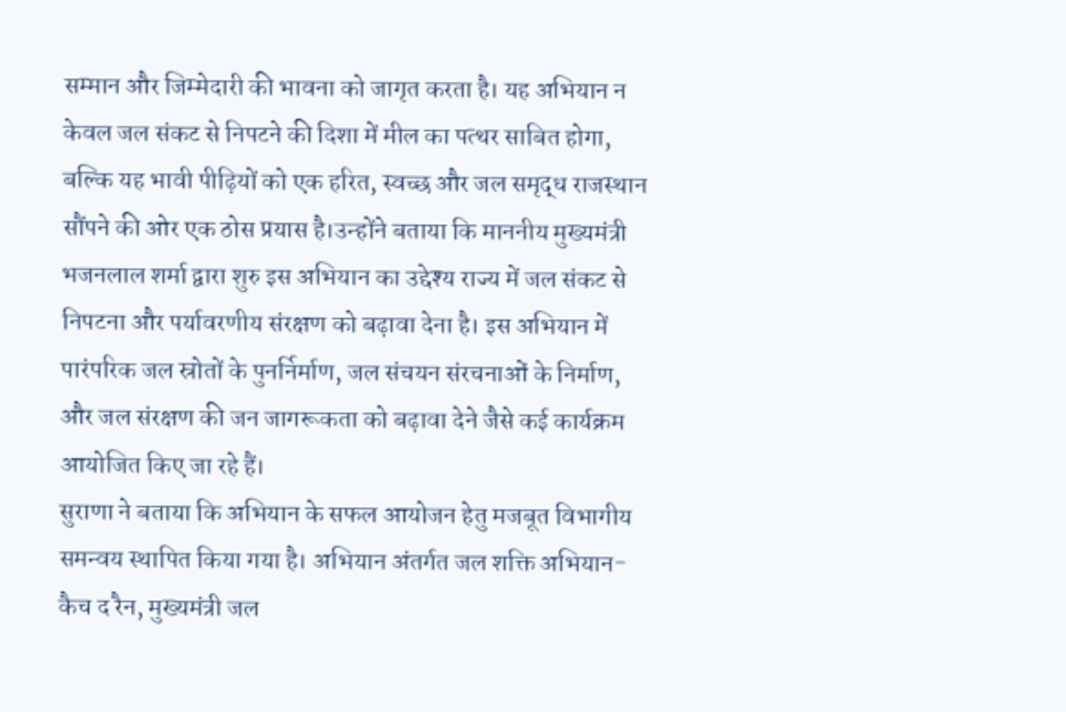सम्मान और जिम्मेदारी की भावना को जागृत करता है। यह अभियान न केवल जल संकट से निपटने की दिशा में मील का पत्थर साबित होगा, बल्कि यह भावी पीढ़ियों को एक हरित, स्वच्छ और जल समृद्ध राजस्थान सौंपने की ओर एक ठोस प्रयास है।उन्होंने बताया कि माननीय मुख्यमंत्री भजनलाल शर्मा द्वारा शुरु इस अभियान का उद्देश्य राज्य में जल संकट से निपटना और पर्यावरणीय संरक्षण को बढ़ावा देना है। इस अभियान में पारंपरिक जल स्रोतों के पुनर्निर्माण, जल संचयन संरचनाओं के निर्माण, और जल संरक्षण की जन जागरूकता को बढ़ावा देने जैसे कई कार्यक्रम आयोजित किए जा रहे हैं।
सुराणा ने बताया कि अभियान के सफल आयोजन हेतु मजबूत विभागीय समन्वय स्थापित किया गया है। अभियान अंतर्गत जल शक्ति अभियान- कैच द रैन, मुख्यमंत्री जल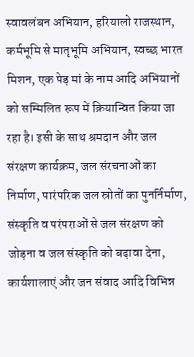स्वावलंबन अभियान, हरियालो राजस्थान, कर्मभूमि से मातृभूमि अभियान, स्वच्छ भारत मिशन, एक पेड़ मां के नाम आदि अभियानों को सम्मिलित रूप में क्रियान्वित किया जा रहा है। इसी के साथ श्रमदान और जल संरक्षण कार्यक्रम, जल संरचनाओं का निर्माण, पारंपरिक जल स्रोतों का पुनर्निर्माण, संस्कृति व परंपराओं से जल संरक्षण को जोड़ना व जल संस्कृति को बढ़ावा देना, कार्यशालाएं और जन संवाद आदि विभिन्न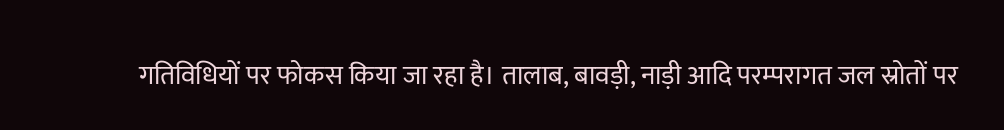गतिविधियों पर फोकस किया जा रहा है। तालाब, बावड़ी, नाड़ी आदि परम्परागत जल स्रोतों पर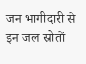जन भागीदारी से इन जल स्रोतों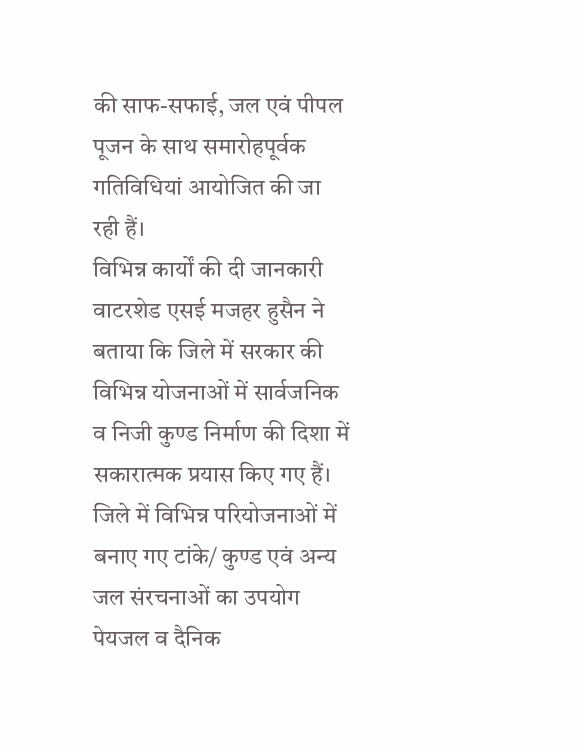की साफ-सफाई, जल एवं पीपल पूजन के साथ समारोहपूर्वक गतिविधियां आयोजित की जा रही हैं।
विभिन्न कार्यों की दी जानकारी
वाटरशेड एसई मजहर हुसैन ने बताया कि जिले में सरकार की विभिन्न योजनाओं में सार्वजनिक व निजी कुण्ड निर्माण की दिशा में सकारात्मक प्रयास किए गए हैं। जिले में विभिन्न परियोजनाओं में बनाए गए टांके/ कुण्ड एवं अन्य जल संरचनाओं का उपयोग पेयजल व दैनिक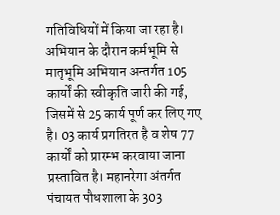गतिविधियों में किया जा रहा है। अभियान के दौरान कर्मभूमि से मातृभूमि अभियान अन्तर्गत 105 कार्यों की स्वीकृति जारी की गई, जिसमें से 25 कार्य पूर्ण कर लिए गए है। 03 कार्य प्रगतिरत है व शेष 77 कार्यों को प्रारम्भ करवाया जाना प्रस्तावित है। महानरेगा अंतर्गत पंचायत पौधशाला के 303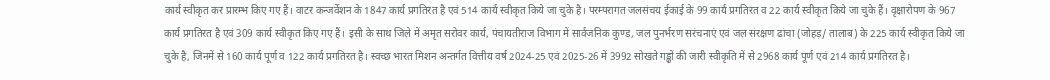कार्य स्वीकृत कर प्रारम्भ किए गए हैं। वाटर कन्जर्वेशन के 1847 कार्य प्रगतिरत है एवं 514 कार्य स्वीकृत किये जा चुके है। परम्परागत जलसंचय ईकाई के 99 कार्य प्रगतिरत व 22 कार्य स्वीकृत किये जा चुके हैं। वृक्षारोपण के 967 कार्य प्रगतिरत है एवं 309 कार्य स्वीकृत किए गए हैं। इसी के साथ जिले में अमृत सरोवर कार्य, पंचायतीराज विभाग में सार्वजनिक कुण्ड, जल पुनर्भरण सरंचनाएं एवं जल संरक्षण ढांचा (जोहड़/ तालाब) के 225 कार्य स्वीकृत किये जा चुके है, जिनमें से 160 कार्य पूर्ण व 122 कार्य प्रगतिरत है। स्वच्छ भारत मिशन अन्तर्गत वित्तीय वर्ष 2024-25 एवं 2025-26 में 3992 सोखते गड्ढों की जारी स्वीकृति में से 2968 कार्य पूर्ण एवं 214 कार्य प्रगतिरत है।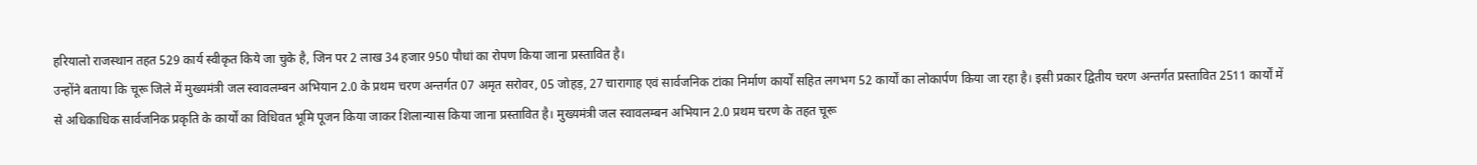हरियालो राजस्थान तहत 529 कार्य स्वीकृत किये जा चुके है, जिन पर 2 लाख 34 हजार 950 पौधां का रोपण किया जाना प्रस्तावित है।
उन्होंने बताया कि चूरू जिले में मुख्यमंत्री जल स्वावलम्बन अभियान 2.0 के प्रथम चरण अन्तर्गत 07 अमृत सरोवर, 05 जोहड़, 27 चारागाह एवं सार्वजनिक टांका निर्माण कार्यों सहित लगभग 52 कार्यों का लोकार्पण किया जा रहा है। इसी प्रकार द्वितीय चरण अन्तर्गत प्रस्तावित 2511 कार्यों में से अधिकाधिक सार्वजनिक प्रकृति के कार्यों का विधिवत भूमि पूजन किया जाकर शिलान्यास किया जाना प्रस्तावित है। मुख्यमंत्री जल स्वावलम्बन अभियान 2.0 प्रथम चरण के तहत चूरू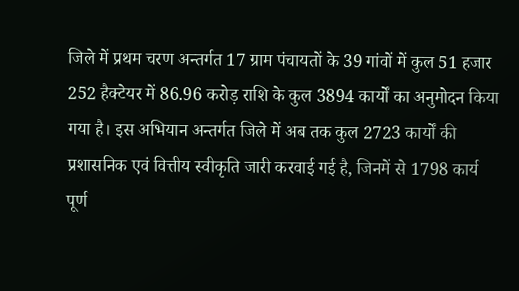जिले में प्रथम चरण अन्तर्गत 17 ग्राम पंचायतों के 39 गांवों में कुल 51 हजार 252 हैक्टेयर में 86.96 करोड़ राशि के कुल 3894 कार्यों का अनुमोदन किया गया है। इस अभियान अन्तर्गत जिले में अब तक कुल 2723 कार्यों की प्रशासनिक एवं वित्तीय स्वीकृति जारी करवाई गई है, जिनमें से 1798 कार्य पूर्ण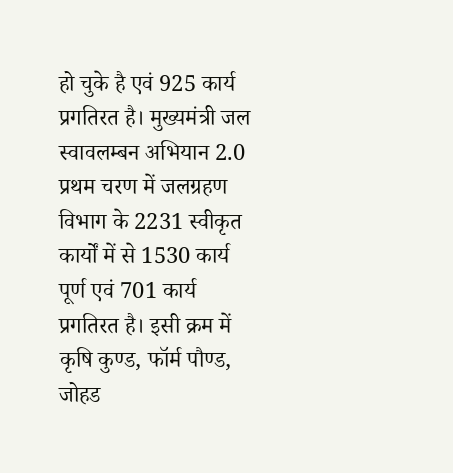हो चुके है एवं 925 कार्य प्रगतिरत है। मुख्यमंत्री जल स्वावलम्बन अभियान 2.0 प्रथम चरण में जलग्रहण विभाग के 2231 स्वीकृत कार्यों में से 1530 कार्य पूर्ण एवं 701 कार्य प्रगतिरत है। इसी क्रम में कृषि कुण्ड, फॉर्म पौण्ड, जोहड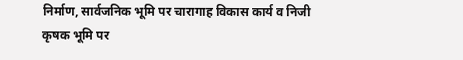निर्माण, सार्वजनिक भूमि पर चारागाह विकास कार्य व निजी कृषक भूमि पर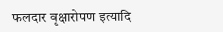फलदार वृक्षारोपण इत्यादि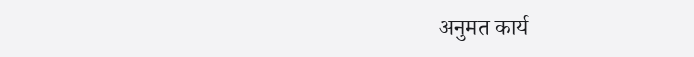अनुमत कार्य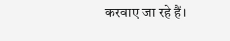करवाए जा रहे हैं।